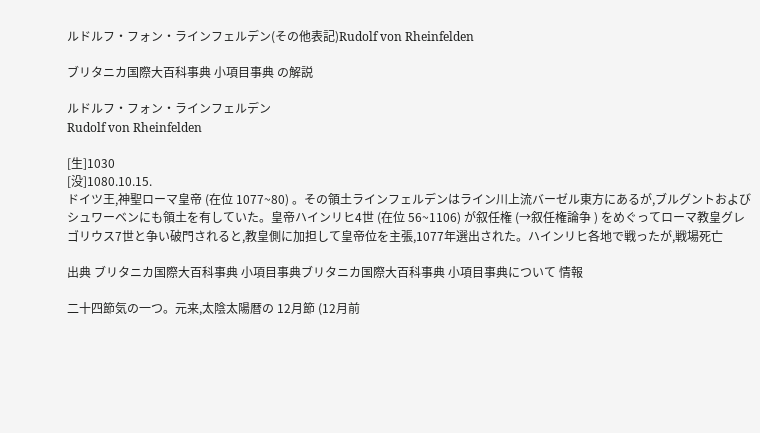ルドルフ・フォン・ラインフェルデン(その他表記)Rudolf von Rheinfelden

ブリタニカ国際大百科事典 小項目事典 の解説

ルドルフ・フォン・ラインフェルデン
Rudolf von Rheinfelden

[生]1030
[没]1080.10.15.
ドイツ王,神聖ローマ皇帝 (在位 1077~80) 。その領土ラインフェルデンはライン川上流バーゼル東方にあるが,ブルグントおよびシュワーベンにも領土を有していた。皇帝ハインリヒ4世 (在位 56~1106) が叙任権 (→叙任権論争 ) をめぐってローマ教皇グレゴリウス7世と争い破門されると,教皇側に加担して皇帝位を主張,1077年選出された。ハインリヒ各地で戦ったが,戦場死亡

出典 ブリタニカ国際大百科事典 小項目事典ブリタニカ国際大百科事典 小項目事典について 情報

二十四節気の一つ。元来,太陰太陽暦の 12月節 (12月前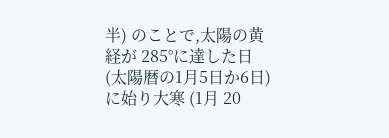半) のことで,太陽の黄経が 285°に達した日 (太陽暦の1月5日か6日) に始り大寒 (1月 20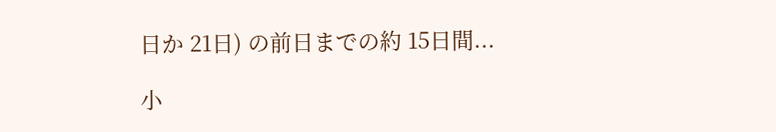日か 21日) の前日までの約 15日間...

小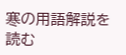寒の用語解説を読む